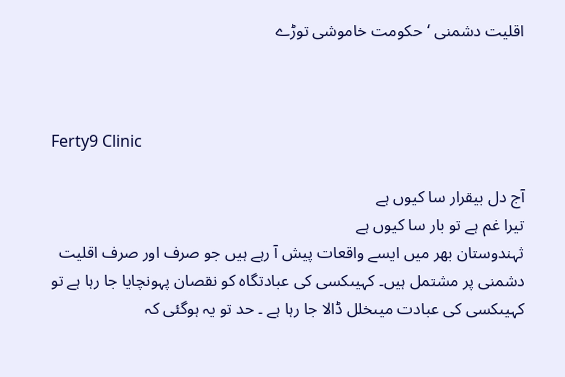اقلیت دشمنی ‘حکومت خاموشی توڑے



Ferty9 Clinic

آج دل بیقرار سا کیوں ہے
تیرا غم ہے تو بار سا کیوں ہے
ثہندوستان بھر میں ایسے واقعات پیش آ رہے ہیں جو صرف اور صرف اقلیت دشمنی پر مشتمل ہیں۔ کہیںکسی کی عبادتگاہ کو نقصان پہونچایا جا رہا ہے تو کہیںکسی کی عبادت میںخلل ڈالا جا رہا ہے ۔ حد تو یہ ہوگئی کہ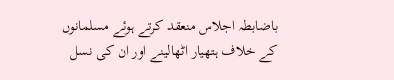باضابطہ اجلاس منعقد کرتے ہوئے مسلمانوں کے خلاف ہتھیار اٹھالینے اور ان کی نسل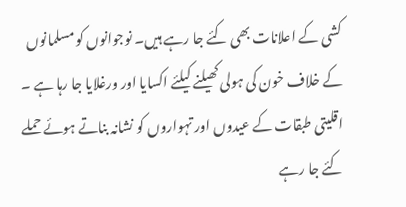کشی کے اعلانات بھی کئے جا رہے ہیں۔ نوجوانوں کو مسلمانوں کے خلاف خون کی ہولی کھیلنے کیلئے اکسایا اور ورغلایا جا رہا ہے ۔ اقلیتی طبقات کے عیدوں اور تہواروں کو نشانہ بناتے ہوئے حملے کئے جا رہے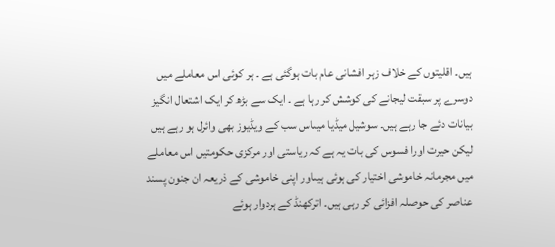ہیں۔ اقلیتوں کے خلاف زہر افشانی عام بات ہوگئی ہے ۔ ہر کوئی اس معاملے میں دوسرے پر سبقت لیجانے کی کوشش کر رہا ہے ۔ ایک سے بڑھ کر ایک اشتعال انگیز بیانات دئے جا رہے ہیں۔ سوشیل میڈیا میںاس سب کے ویڈیوز بھی وائرل ہو رہے ہیں لیکن حیرت اورا فسوس کی بات یہ ہے کہ ریاستی اور مرکزی حکومتیں اس معاملے میں مجرمانہ خاموشی اختیار کی ہوئی ہیںاور اپنی خاموشی کے ذریعہ ان جنون پسند عناصر کی حوصلہ افزائی کر رہی ہیں۔ اترکھنڈ کے ہردوار ہوئے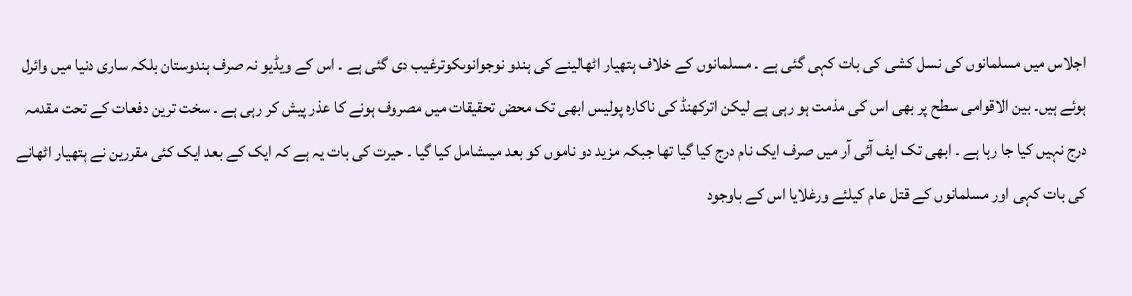اجلاس میں مسلمانوں کی نسل کشی کی بات کہی گئی ہے ۔ مسلمانوں کے خلاف ہتھیار اٹھالینے کی ہندو نوجوانوںکوترغیب دی گئی ہے ۔ اس کے ویڈیو نہ صرف ہندوستان بلکہ ساری دنیا میں وائرل ہوئے ہیں۔ بین الاقوامی سطح پر بھی اس کی مذمت ہو رہی ہے لیکن اترکھنڈ کی ناکارہ پولیس ابھی تک محض تحقیقات میں مصروف ہونے کا عذر پیش کر رہی ہے ۔ سخت ترین دفعات کے تحت مقدمہ درج نہیں کیا جا رہا ہے ۔ ابھی تک ایف آئی آر میں صرف ایک نام درج کیا گیا تھا جبکہ مزید دو ناموں کو بعد میںشامل کیا گیا ۔ حیرت کی بات یہ ہے کہ ایک کے بعد ایک کئی مقررین نے ہتھیار اٹھانے کی بات کہی اور مسلمانوں کے قتل عام کیلئے ورغلایا اس کے باوجود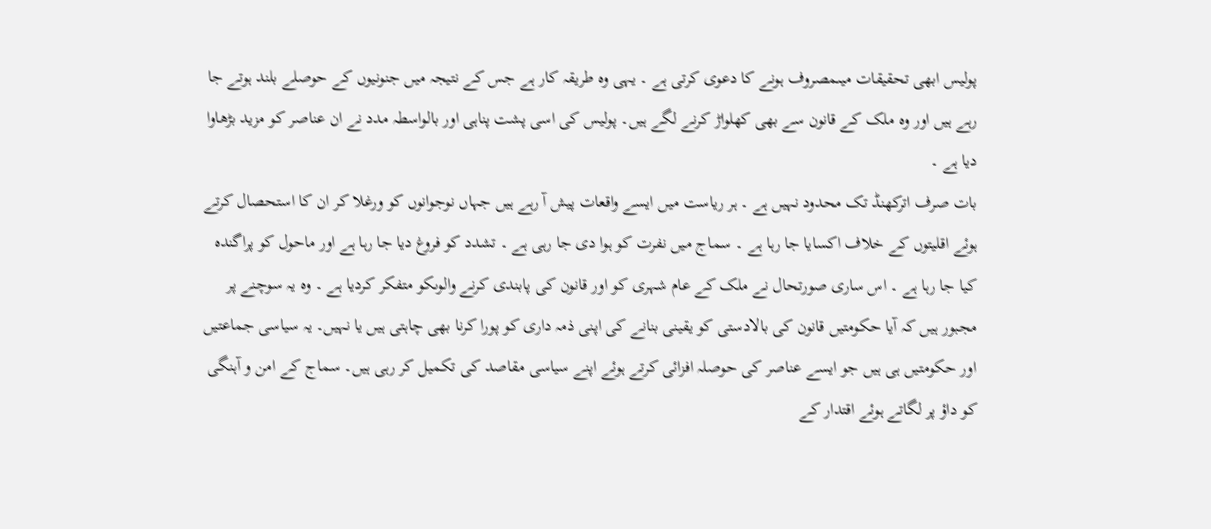پولیس ابھی تحقیقات میںمصروف ہونے کا دعوی کرتی ہے ۔ یہی وہ طریقہ کار ہے جس کے نتیجہ میں جنونیوں کے حوصلے بلند ہوتے جا رہے ہیں اور وہ ملک کے قانون سے بھی کھلواڑ کرنے لگے ہیں۔ پولیس کی اسی پشت پناہی اور بالواسطہ مدد نے ان عناصر کو مزید بڑھاوا دیا ہے ۔
بات صرف اترکھنڈ تک محدود نہیں ہے ۔ ہر ریاست میں ایسے واقعات پیش آ رہے ہیں جہاں نوجوانوں کو ورغلا کر ان کا استحصال کرتے ہوئے اقلیتوں کے خلاف اکسایا جا رہا ہے ۔ سماج میں نفرت کو ہوا دی جا رہی ہے ۔ تشدد کو فروغ دیا جا رہا ہے اور ماحول کو پراگندہ کیا جا رہا ہے ۔ اس ساری صورتحال نے ملک کے عام شہری کو اور قانون کی پابندی کرنے والوںکو متفکر کردیا ہے ۔ وہ یہ سوچنے پر مجبور ہیں کہ آیا حکومتیں قانون کی بالادستی کو یقینی بنانے کی اپنی ذمہ داری کو پورا کرنا بھی چاہتی ہیں یا نہیں۔ یہ سیاسی جماعتیں اور حکومتیں ہی ہیں جو ایسے عناصر کی حوصلہ افزائی کرتے ہوئے اپنے سیاسی مقاصد کی تکمیل کر رہی ہیں۔ سماج کے امن و آہنگی کو داؤ پر لگاتے ہوئے اقتدار کے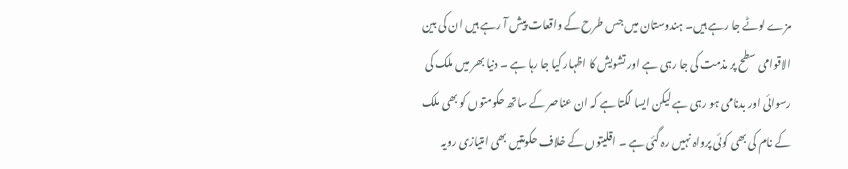مزے لوٹے جا رہے ہیں۔ ہندوستان میں جس طرح کے واقعات پیش آ رہے ہیں ان کی بین الاقوامی سطح پر مذمت کی جا رہی ہے اور تشویش کا اظہار کیا جا رہا ہے ۔ دنیا بھر میں ملک کی رسوائی اور بدنامی ہو رہی ہے لیکن ایسا لگتا ہے کہ ان عناصر کے ساتھ حکومتوں کو بھی ملک کے نام کی بھی کوئی پرواہ نہیں رہ گئی ہے ۔ اقلیتوں کے خلاف حکومتیں بھی امتیازی رویہ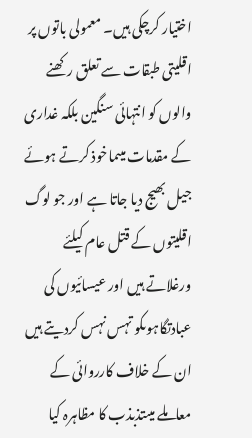اختیار کرچکی ہیں۔ معمولی باتوں پر اقلیتی طبقات سے تعلق رکھنے والوں کو انتہائی سنگین بلکہ غداری کے مقدمات میںماخوذ کرتے ہوئے جیل بھیج دیا جاتا ہے اور جو لوگ اقلیتوں کے قتل عام کیلئے ورغلاتے ہیں اور عیسائیوں کی عبادتگاہوںکو تہس نہس کردیتے ہیں ان کے خلاف کارروائی کے معاملے میںتذبذب کا مظاہرہ کیا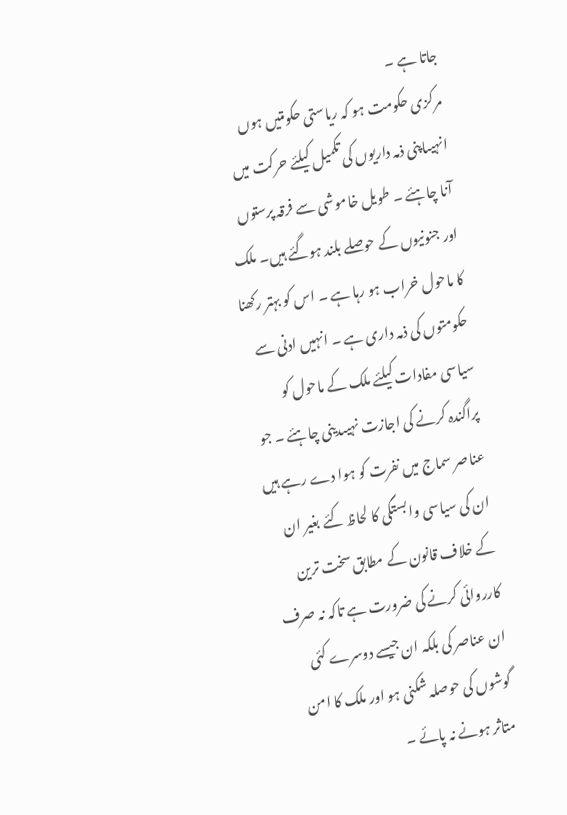جاتا ہے ۔
مرکزی حکومت ہو کہ ریاستی حکومتیں ہوں انہیںاپنی ذمہ داریوں کی تکمیل کیلئے حرکت میں آنا چاہئے ۔ طویل خاموشی سے فرقہ پرستوں اور جنونیوں کے حوصلے بلند ہوگئے ہیں۔ ملک کا ماحول خراب ہو رہا ہے ۔ اس کو بہتر رکھنا حکومتوں کی ذمہ داری ہے ۔ انہیں ادنی سے سیاسی مفادات کیلئے ملک کے ماحول کو پراگندہ کرنے کی اجازت نہیںدینی چاہئے ۔ جو عناصر سماج میں نفرت کو ہوا دے رہے ہیں ان کی سیاسی وابستگی کا لحاظ کئے بغیر ان کے خلاف قانون کے مطابق سخت ترین کارروائی کرنے کی ضرورت ہے تاکہ نہ صرف ان عناصر کی بلکہ ان جیسے دوسرے کئی گوشوں کی حوصلہ شکنی ہو اور ملک کا امن متاثر ہونے نہ پائے ۔